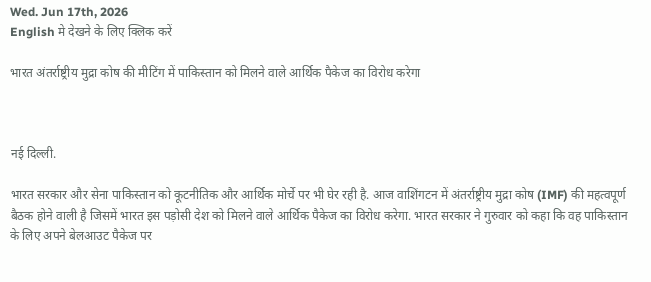Wed. Jun 17th, 2026
English मे देखने के लिए क्लिक करें

भारत अंतर्राष्ट्रीय मुद्रा कोष की मीटिंग में पाकिस्तान को मिलने वाले आर्थिक पैकेज का विरोध करेगा



नई दिल्ली.

भारत सरकार और सेना पाकिस्तान को कूटनीतिक और आर्थिक मोर्चे पर भी घेर रही है. आज वाशिंगटन में अंतर्राष्ट्रीय मुद्रा कोष (IMF) की महत्वपूर्ण बैठक होने वाली है जिसमें भारत इस पड़ोसी देश को मिलने वाले आर्थिक पैकेज का विरोध करेगा. भारत सरकार ने गुरुवार को कहा कि वह पाकिस्तान के लिए अपने बेलआउट पैकेज पर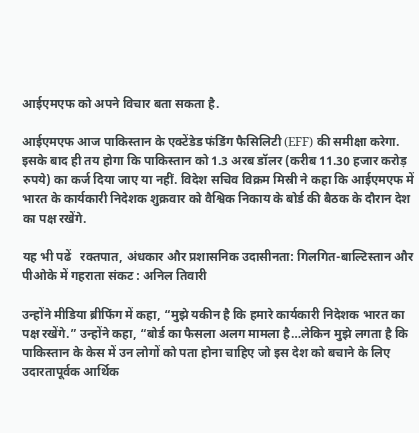आईएमएफ को अपने विचार बता सकता है.

आईएमएफ आज पाकिस्‍तान के एक्‍टेंडेड फंडिंग फैसिलिटी (EFF) की समीक्षा करेगा. इसके बाद ही तय होगा कि पाकिस्‍तान को 1.3 अरब डॉलर (करीब 11.30 हजार करोड़ रुपये) का कर्ज दिया जाए या नहीं. विदेश सचिव विक्रम मिस्री ने कहा कि आईएमएफ में भारत के कार्यकारी निदेशक शुक्रवार को वैश्विक निकाय के बोर्ड की बैठक के दौरान देश का पक्ष रखेंगे.

यह भी पढें   रक्तपात, अंधकार और प्रशासनिक उदासीनता: गिलगित-बाल्टिस्तान और पीओके में गहराता संकट : अनिल तिवारी

उन्होंने मीडिया ब्रीफिंग में कहा, “मुझे यकीन है कि हमारे कार्यकारी निदेशक भारत का पक्ष रखेंगे.” उन्होंने कहा, “बोर्ड का फैसला अलग मामला है…लेकिन मुझे लगता है कि पाकिस्तान के केस में उन लोगों को पता होना चाहिए जो इस देश को बचाने के लिए उदारतापूर्वक आर्थिक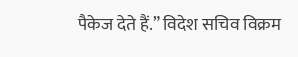पैकेज देते हैं.” विदेश सचिव विक्रम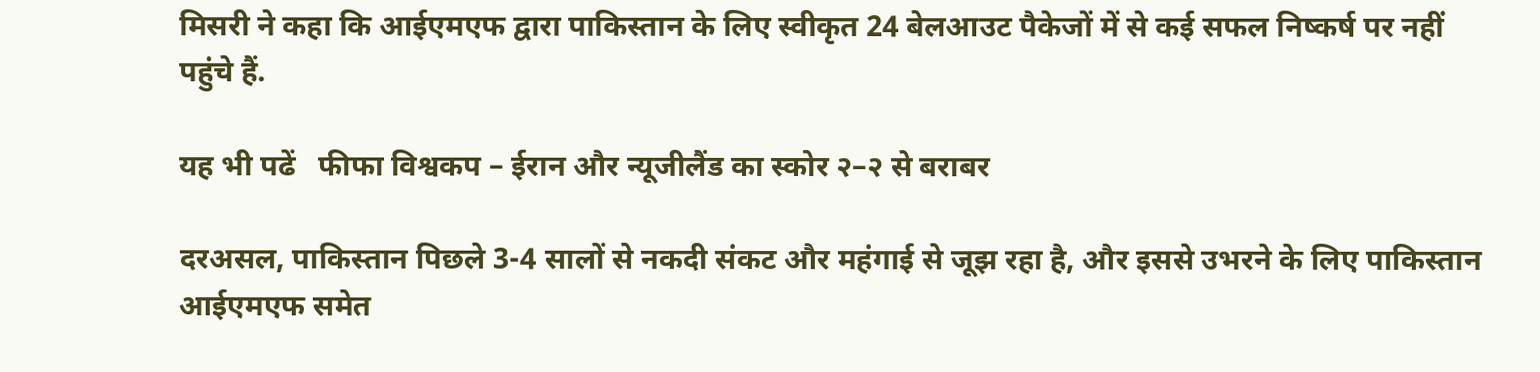मिसरी ने कहा कि आईएमएफ द्वारा पाकिस्तान के लिए स्वीकृत 24 बेलआउट पैकेजों में से कई सफल निष्कर्ष पर नहीं पहुंचे हैं.

यह भी पढें   फीफा विश्वकप – ईरान और न्यूजीलैंड का स्कोर २–२ से बराबर

दरअसल, पाकिस्तान पिछले 3-4 सालों से नकदी संकट और महंगाई से जूझ रहा है, और इससे उभरने के लिए पाकिस्तान आईएमएफ समेत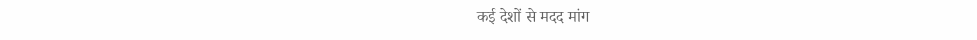कई देशों से मदद मांग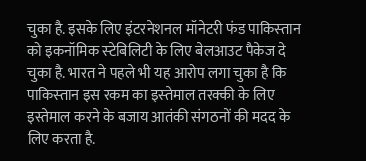चुका है. इसके लिए इंटरनेशनल मॉनेटरी फंड पाकिस्‍तान को इकनॉमिक स्‍टेबिलिटी के लिए बेलआउट पैकेज दे चुका है. भारत ने पहले भी यह आरोप लगा चुका है कि पाकिस्‍तान इस रकम का इस्‍तेमाल तरक्की के लिए इस्तेमाल करने के बजाय आतंकी संगठनों की मदद के लिए करता है.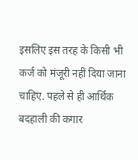इसलिए इस तरह के किसी भी कर्ज को मंजूरी नहीं दिया जाना चाहिए. पहले से ही आर्थिक बदहाली की कगार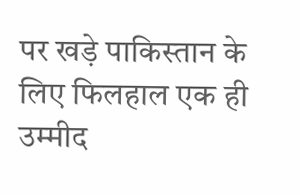पर खड़े पाकिस्‍तान के लिए फिलहाल एक ही उम्‍मीद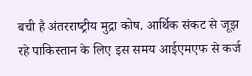बची है अंतरराष्‍ट्रीय मुद्रा कोष. आर्थिक संकट से जूझ रहे पाकिस्‍तान के लिए इस समय आईएमएफ से कर्ज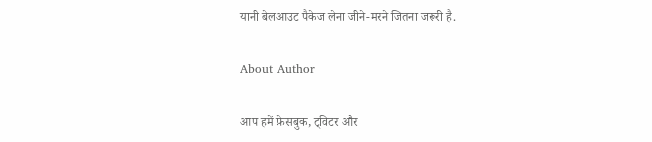यानी बेलआउट पैकेज लेना जीने-मरने जितना जरूरी है.

About Author

आप हमें फ़ेसबुक, ट्विटर और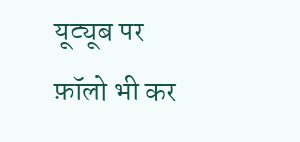यूट्यूब पर फ़ॉलो भी कर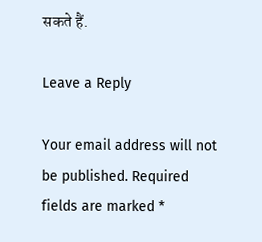सकते हैं.

Leave a Reply

Your email address will not be published. Required fields are marked *